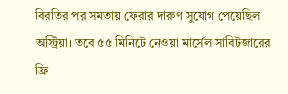বিরতির পর সমতায় ফেরার দারুণ সুযোগ পেয়েছিল অস্ট্রিয়া। তবে ৫৫ মিনিটে নেওয়া মার্সেল সাবিটজারের ফ্রি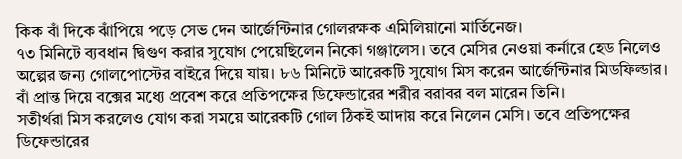কিক বাঁ দিকে ঝাঁপিয়ে পড়ে সেভ দেন আর্জেন্টিনার গোলরক্ষক এমিলিয়ানো মার্তিনেজ।
৭৩ মিনিটে ব্যবধান দ্বিগুণ করার সুযোগ পেয়েছিলেন নিকো গঞ্জালেস। তবে মেসির নেওয়া কর্নারে হেড নিলেও অল্পের জন্য গোলপোস্টের বাইরে দিয়ে যায়। ৮৬ মিনিটে আরেকটি সুযোগ মিস করেন আর্জেন্টিনার মিডফিল্ডার। বাঁ প্রান্ত দিয়ে বক্সের মধ্যে প্রবেশ করে প্রতিপক্ষের ডিফেন্ডারের শরীর বরাবর বল মারেন তিনি।
সতীর্থরা মিস করলেও যোগ করা সময়ে আরেকটি গোল ঠিকই আদায় করে নিলেন মেসি। তবে প্রতিপক্ষের ডিফেন্ডারের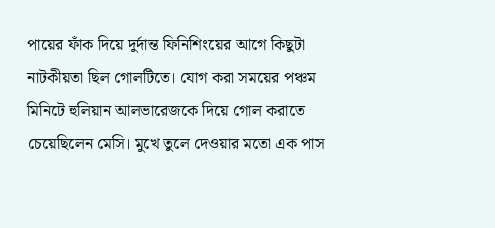পায়ের ফাঁক দিয়ে দুর্দান্ত ফিনিশিংয়ের আগে কিছুটা নাটকীয়তা ছিল গোলটিতে। যোগ করা সময়ের পঞ্চম মিনিটে হুলিয়ান আলভারেজকে দিয়ে গোল করাতে চেয়েছিলেন মেসি। মুখে তুলে দেওয়ার মতো এক পাস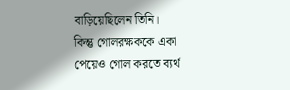বাড়িয়েছিলেন তিনি।
কিন্তু গোলরক্ষককে একা পেয়েও গোল করতে ব্যর্থ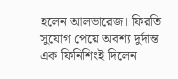হলেন আলভারেজ। ফিরতি সুযোগ পেয়ে অবশ্য দুর্দান্ত এক ফিনিশিংই দিলেন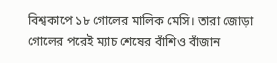বিশ্বকাপে ১৮ গোলের মালিক মেসি। তারা জোড়া গোলের পরেই ম্যাচ শেষের বাঁশিও বাঁজান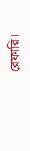রেফারি।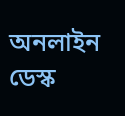অনলাইন ডেস্ক